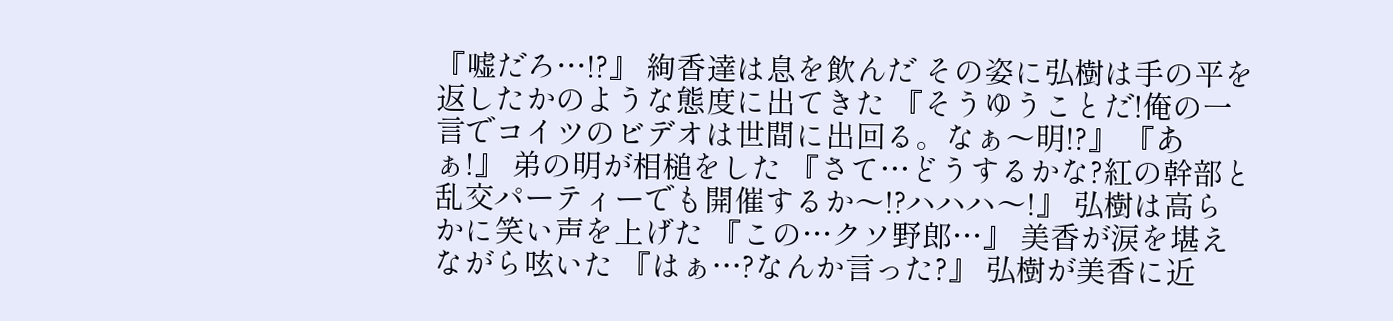『嘘だろ…!?』 絢香達は息を飲んだ その姿に弘樹は手の平を返したかのような態度に出てきた 『そうゆうことだ!俺の一言でコイツのビデオは世間に出回る。なぁ〜明!?』 『あぁ!』 弟の明が相槌をした 『さて…どうするかな?紅の幹部と乱交パーティーでも開催するか〜!?ハハハ〜!』 弘樹は高らかに笑い声を上げた 『この…クソ野郎…』 美香が涙を堪えながら呟いた 『はぁ…?なんか言った?』 弘樹が美香に近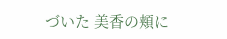づいた 美香の頬に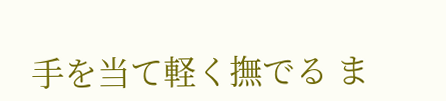手を当て軽く撫でる ま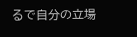るで自分の立場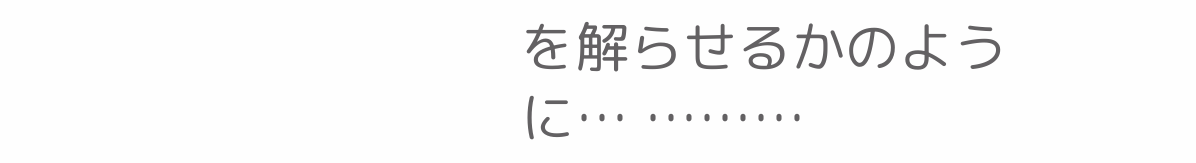を解らせるかのように… ………